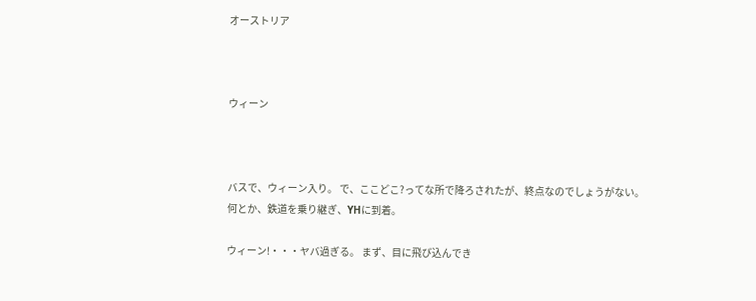オーストリア



ウィーン



バスで、ウィーン入り。 で、ここどこ?ってな所で降ろされたが、終点なのでしょうがない。
何とか、鉄道を乗り継ぎ、YHに到着。

ウィーン!・・・ヤバ過ぎる。 まず、目に飛び込んでき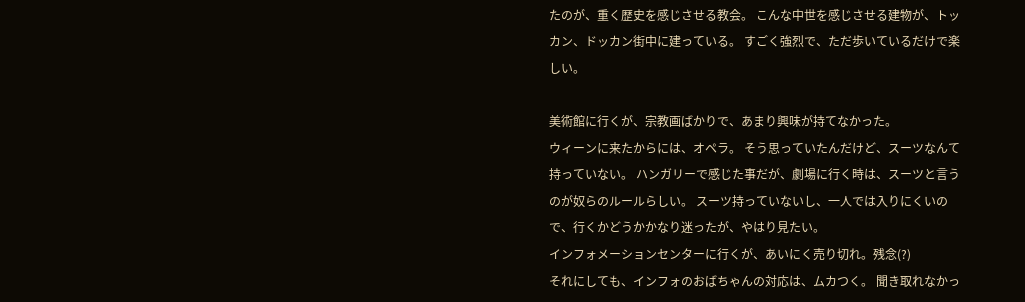たのが、重く歴史を感じさせる教会。 こんな中世を感じさせる建物が、トッカン、ドッカン街中に建っている。 すごく強烈で、ただ歩いているだけで楽しい。

美術館に行くが、宗教画ばかりで、あまり興味が持てなかった。
ウィーンに来たからには、オペラ。 そう思っていたんだけど、スーツなんて持っていない。 ハンガリーで感じた事だが、劇場に行く時は、スーツと言うのが奴らのルールらしい。 スーツ持っていないし、一人では入りにくいので、行くかどうかかなり迷ったが、やはり見たい。
インフォメーションセンターに行くが、あいにく売り切れ。残念(?)
それにしても、インフォのおばちゃんの対応は、ムカつく。 聞き取れなかっ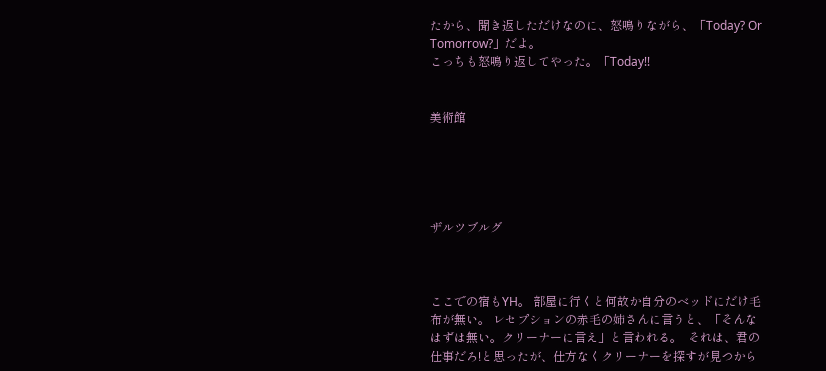たから、聞き返しただけなのに、怒鳴りながら、「Today? Or Tomorrow?」だよ。
こっちも怒鳴り返してやった。「Today!!


美術館





ザルツブルグ



ここでの宿もYH。 部屋に行くと何故か自分のベッドにだけ毛布が無い。 レセプションの赤毛の姉さんに言うと、「そんなはずは無い。クリーナーに言え」と言われる。  それは、君の仕事だろ!と思ったが、仕方なくクリーナーを探すが見つから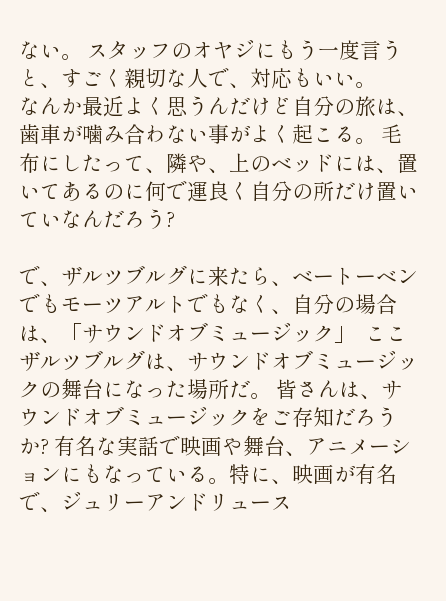ない。 スタッフのオヤジにもう一度言うと、すごく親切な人で、対応もいい。
なんか最近よく思うんだけど自分の旅は、歯車が噛み合わない事がよく起こる。 毛布にしたって、隣や、上のベッドには、置いてあるのに何で運良く自分の所だけ置いていなんだろう?

で、ザルツブルグに来たら、ベートーベンでもモーツアルトでもなく、自分の場合は、「サウンドオブミュージック」  ここザルツブルグは、サウンドオブミュージックの舞台になった場所だ。 皆さんは、サウンドオブミュージックをご存知だろうか? 有名な実話で映画や舞台、アニメーションにもなっている。特に、映画が有名で、ジュリーアンドリュース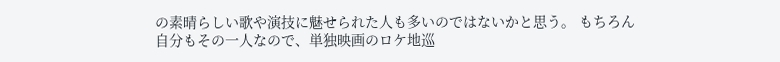の素晴らしい歌や演技に魅せられた人も多いのではないかと思う。 もちろん自分もその一人なので、単独映画のロケ地巡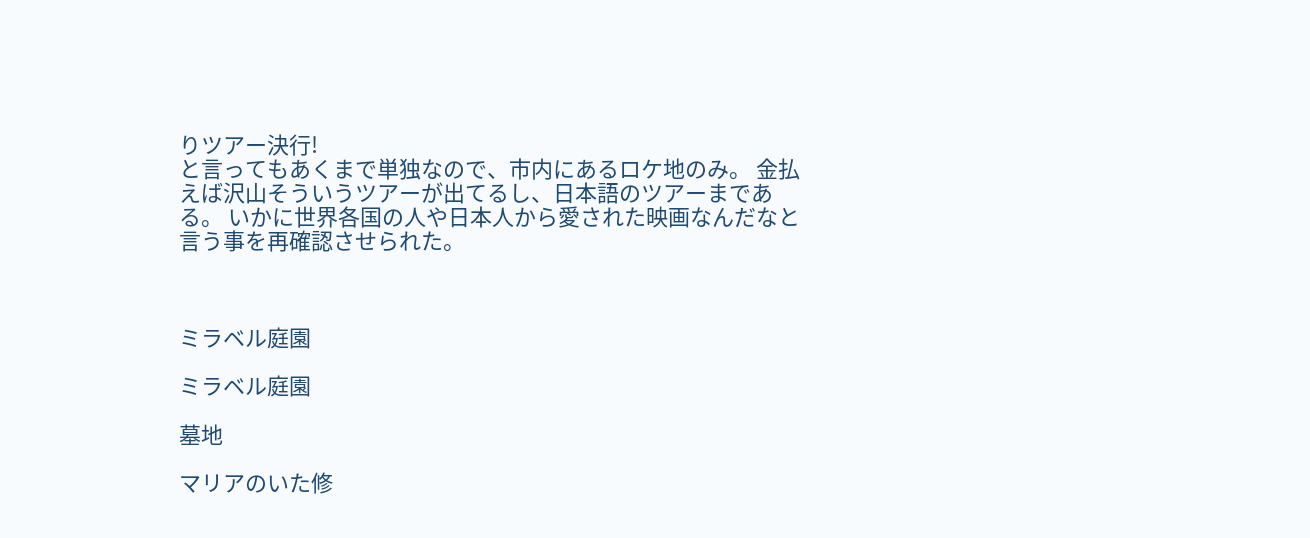りツアー決行!
と言ってもあくまで単独なので、市内にあるロケ地のみ。 金払えば沢山そういうツアーが出てるし、日本語のツアーまである。 いかに世界各国の人や日本人から愛された映画なんだなと言う事を再確認させられた。



ミラベル庭園

ミラベル庭園

墓地

マリアのいた修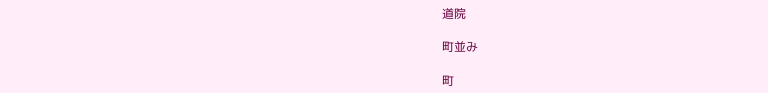道院

町並み

町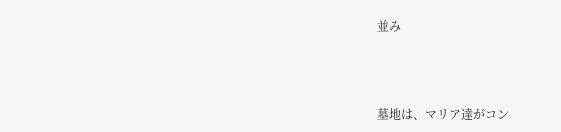並み



墓地は、マリア達がコン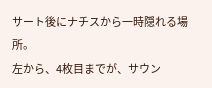サート後にナチスから一時隠れる場所。
左から、4枚目までが、サウン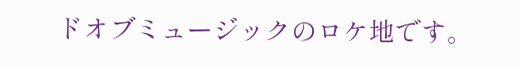ドオブミュージックのロケ地です。